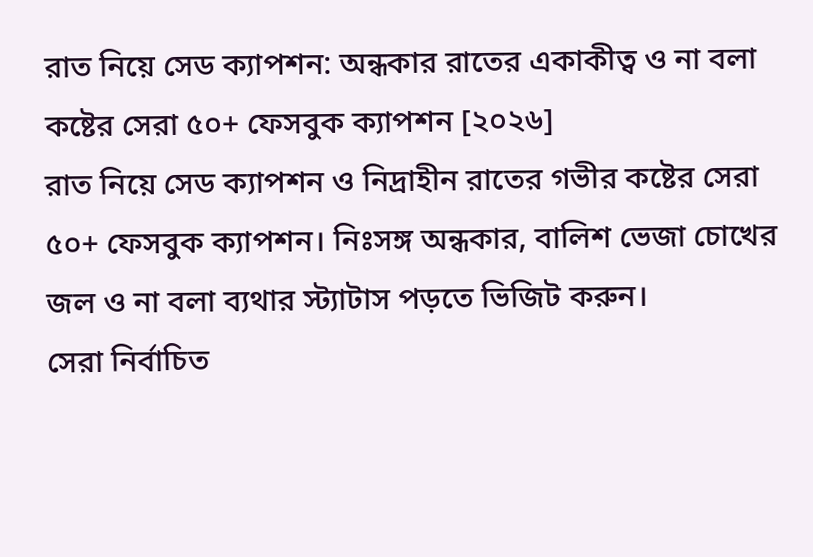রাত নিয়ে সেড ক্যাপশন: অন্ধকার রাতের একাকীত্ব ও না বলা কষ্টের সেরা ৫০+ ফেসবুক ক্যাপশন [২০২৬]
রাত নিয়ে সেড ক্যাপশন ও নিদ্রাহীন রাতের গভীর কষ্টের সেরা ৫০+ ফেসবুক ক্যাপশন। নিঃসঙ্গ অন্ধকার, বালিশ ভেজা চোখের জল ও না বলা ব্যথার স্ট্যাটাস পড়তে ভিজিট করুন।
সেরা নির্বাচিত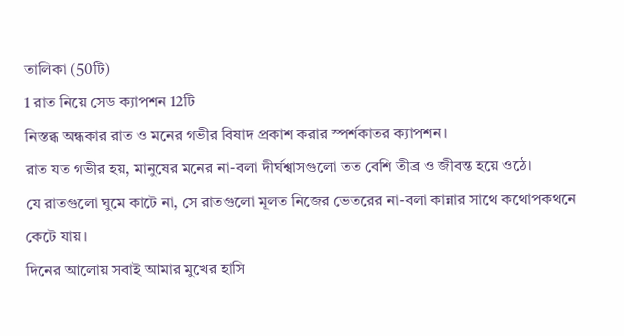তালিকা (50টি)
1 রাত নিয়ে সেড ক্যাপশন 12টি
নিস্তব্ধ অন্ধকার রাত ও মনের গভীর বিষাদ প্রকাশ করার স্পর্শকাতর ক্যাপশন।
রাত যত গভীর হয়, মানুষের মনের না-বলা দীর্ঘশ্বাসগুলো তত বেশি তীব্র ও জীবন্ত হয়ে ওঠে।
যে রাতগুলো ঘুমে কাটে না, সে রাতগুলো মূলত নিজের ভেতরের না-বলা কান্নার সাথে কথোপকথনে কেটে যায়।
দিনের আলোয় সবাই আমার মুখের হাসি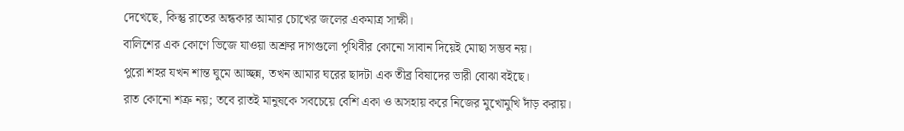দেখেছে, কিন্তু রাতের অন্ধকার আমার চোখের জলের একমাত্র সাক্ষী।
বালিশের এক কোণে ভিজে যাওয়া অশ্রুর দাগগুলো পৃথিবীর কোনো সাবান দিয়েই মোছা সম্ভব নয়।
পুরো শহর যখন শান্ত ঘুমে আচ্ছন্ন, তখন আমার ঘরের ছাদটা এক তীব্র বিষাদের ভারী বোঝা বইছে।
রাত কোনো শত্রু নয়; তবে রাতই মানুষকে সবচেয়ে বেশি একা ও অসহায় করে নিজের মুখোমুখি দাঁড় করায়।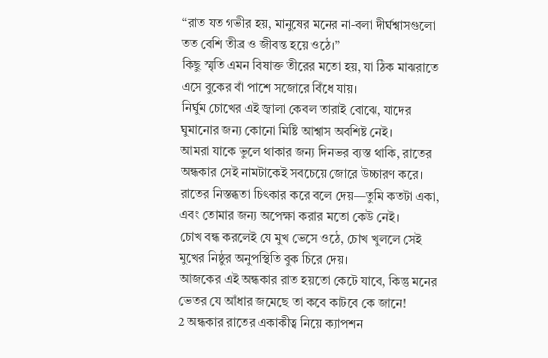“রাত যত গভীর হয়, মানুষের মনের না-বলা দীর্ঘশ্বাসগুলো তত বেশি তীব্র ও জীবন্ত হয়ে ওঠে।”
কিছু স্মৃতি এমন বিষাক্ত তীরের মতো হয়, যা ঠিক মাঝরাতে এসে বুকের বাঁ পাশে সজোরে বিঁধে যায়।
নির্ঘুম চোখের এই জ্বালা কেবল তারাই বোঝে, যাদের ঘুমানোর জন্য কোনো মিষ্টি আশ্বাস অবশিষ্ট নেই।
আমরা যাকে ভুলে থাকার জন্য দিনভর ব্যস্ত থাকি, রাতের অন্ধকার সেই নামটাকেই সবচেয়ে জোরে উচ্চারণ করে।
রাতের নিস্তব্ধতা চিৎকার করে বলে দেয়—তুমি কতটা একা, এবং তোমার জন্য অপেক্ষা করার মতো কেউ নেই।
চোখ বন্ধ করলেই যে মুখ ভেসে ওঠে, চোখ খুললে সেই মুখের নিষ্ঠুর অনুপস্থিতি বুক চিরে দেয়।
আজকের এই অন্ধকার রাত হয়তো কেটে যাবে, কিন্তু মনের ভেতর যে আঁধার জমেছে তা কবে কাটবে কে জানে!
2 অন্ধকার রাতের একাকীত্ব নিয়ে ক্যাপশন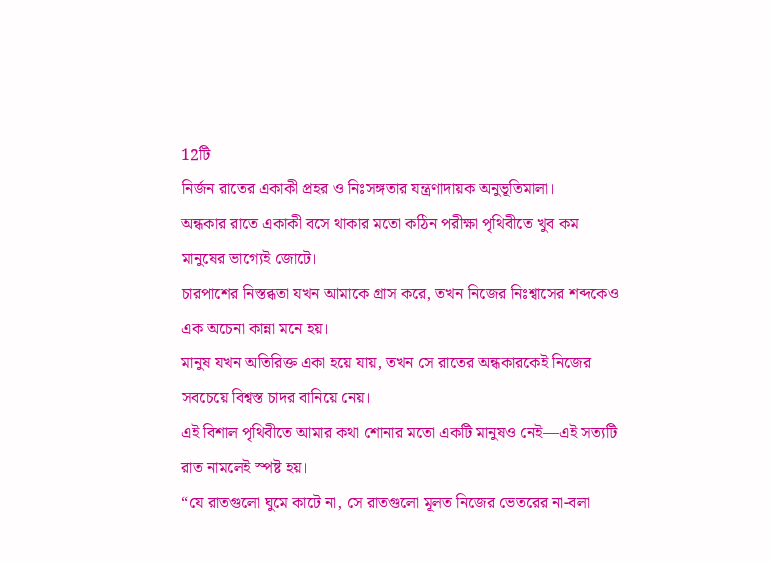12টি
নির্জন রাতের একাকী প্রহর ও নিঃসঙ্গতার যন্ত্রণাদায়ক অনুভূতিমালা।
অন্ধকার রাতে একাকী বসে থাকার মতো কঠিন পরীক্ষা পৃথিবীতে খুব কম মানুষের ভাগ্যেই জোটে।
চারপাশের নিস্তব্ধতা যখন আমাকে গ্রাস করে, তখন নিজের নিঃশ্বাসের শব্দকেও এক অচেনা কান্না মনে হয়।
মানুষ যখন অতিরিক্ত একা হয়ে যায়, তখন সে রাতের অন্ধকারকেই নিজের সবচেয়ে বিশ্বস্ত চাদর বানিয়ে নেয়।
এই বিশাল পৃথিবীতে আমার কথা শোনার মতো একটি মানুষও নেই—এই সত্যটি রাত নামলেই স্পষ্ট হয়।
“যে রাতগুলো ঘুমে কাটে না, সে রাতগুলো মূলত নিজের ভেতরের না-বলা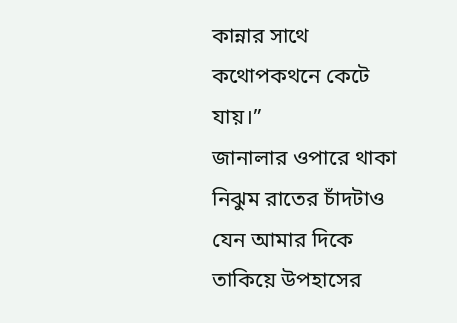কান্নার সাথে কথোপকথনে কেটে যায়।”
জানালার ওপারে থাকা নিঝুম রাতের চাঁদটাও যেন আমার দিকে তাকিয়ে উপহাসের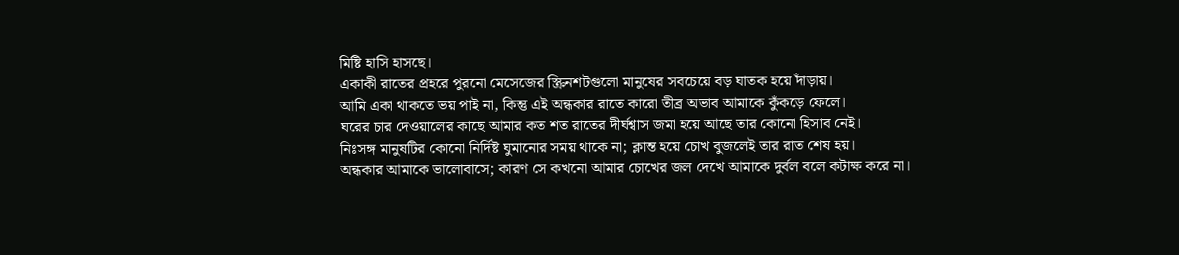মিষ্টি হাসি হাসছে।
একাকী রাতের প্রহরে পুরনো মেসেজের স্ক্রিনশটগুলো মানুষের সবচেয়ে বড় ঘাতক হয়ে দাঁড়ায়।
আমি একা থাকতে ভয় পাই না, কিন্তু এই অন্ধকার রাতে কারো তীব্র অভাব আমাকে কুঁকড়ে ফেলে।
ঘরের চার দেওয়ালের কাছে আমার কত শত রাতের দীর্ঘশ্বাস জমা হয়ে আছে তার কোনো হিসাব নেই।
নিঃসঙ্গ মানুষটির কোনো নির্দিষ্ট ঘুমানোর সময় থাকে না; ক্লান্ত হয়ে চোখ বুজলেই তার রাত শেষ হয়।
অন্ধকার আমাকে ভালোবাসে; কারণ সে কখনো আমার চোখের জল দেখে আমাকে দুর্বল বলে কটাক্ষ করে না।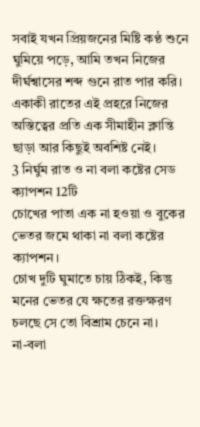সবাই যখন প্রিয়জনের মিষ্টি কণ্ঠ শুনে ঘুমিয়ে পড়ে, আমি তখন নিজের দীর্ঘশ্বাসের শব্দ গুনে রাত পার করি।
একাকী রাতের এই প্রহরে নিজের অস্তিত্বের প্রতি এক সীমাহীন ক্লান্তি ছাড়া আর কিছুই অবশিষ্ট নেই।
3 নির্ঘুম রাত ও না বলা কষ্টের সেড ক্যাপশন 12টি
চোখের পাতা এক না হওয়া ও বুকের ভেতর জমে থাকা না বলা কষ্টের ক্যাপশন।
চোখ দুটি ঘুমাতে চায় ঠিকই, কিন্তু মনের ভেতর যে ক্ষতের রক্তক্ষরণ চলছে সে তো বিশ্রাম চেনে না।
না-বলা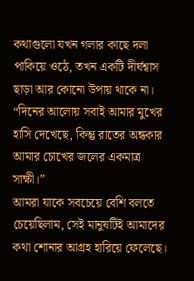কথাগুলো যখন গলার কাছে দলা পাকিয়ে ওঠে, তখন একটি দীর্ঘশ্বাস ছাড়া আর কোনো উপায় থাকে না।
“দিনের আলোয় সবাই আমার মুখের হাসি দেখেছে, কিন্তু রাতের অন্ধকার আমার চোখের জলের একমাত্র সাক্ষী।”
আমরা যাকে সবচেয়ে বেশি বলতে চেয়েছিলাম, সেই মানুষটিই আমাদের কথা শোনার আগ্রহ হারিয়ে ফেলেছে।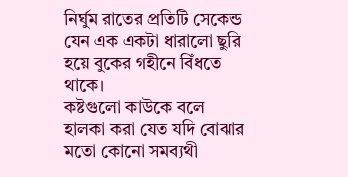নির্ঘুম রাতের প্রতিটি সেকেন্ড যেন এক একটা ধারালো ছুরি হয়ে বুকের গহীনে বিঁধতে থাকে।
কষ্টগুলো কাউকে বলে হালকা করা যেত যদি বোঝার মতো কোনো সমব্যথী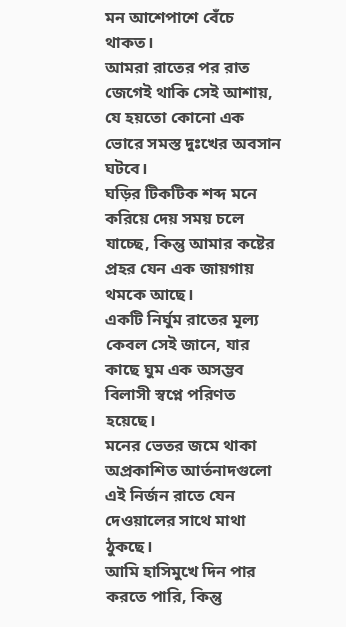মন আশেপাশে বেঁচে থাকত।
আমরা রাতের পর রাত জেগেই থাকি সেই আশায়, যে হয়তো কোনো এক ভোরে সমস্ত দুঃখের অবসান ঘটবে।
ঘড়ির টিকটিক শব্দ মনে করিয়ে দেয় সময় চলে যাচ্ছে, কিন্তু আমার কষ্টের প্রহর যেন এক জায়গায় থমকে আছে।
একটি নির্ঘুম রাতের মূল্য কেবল সেই জানে, যার কাছে ঘুম এক অসম্ভব বিলাসী স্বপ্নে পরিণত হয়েছে।
মনের ভেতর জমে থাকা অপ্রকাশিত আর্তনাদগুলো এই নির্জন রাতে যেন দেওয়ালের সাথে মাথা ঠুকছে।
আমি হাসিমুখে দিন পার করতে পারি, কিন্তু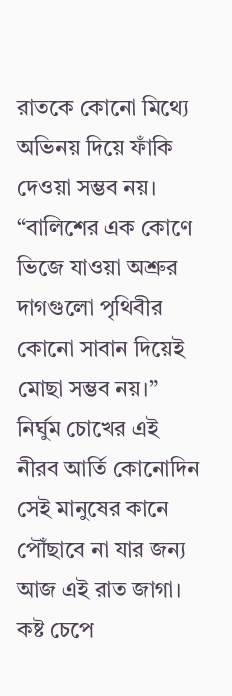রাতকে কোনো মিথ্যে অভিনয় দিয়ে ফাঁকি দেওয়া সম্ভব নয়।
“বালিশের এক কোণে ভিজে যাওয়া অশ্রুর দাগগুলো পৃথিবীর কোনো সাবান দিয়েই মোছা সম্ভব নয়।”
নির্ঘুম চোখের এই নীরব আর্তি কোনোদিন সেই মানুষের কানে পৌঁছাবে না যার জন্য আজ এই রাত জাগা।
কষ্ট চেপে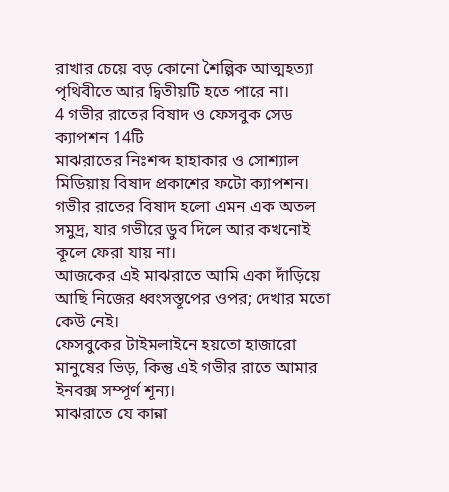রাখার চেয়ে বড় কোনো শৈল্পিক আত্মহত্যা পৃথিবীতে আর দ্বিতীয়টি হতে পারে না।
4 গভীর রাতের বিষাদ ও ফেসবুক সেড ক্যাপশন 14টি
মাঝরাতের নিঃশব্দ হাহাকার ও সোশ্যাল মিডিয়ায় বিষাদ প্রকাশের ফটো ক্যাপশন।
গভীর রাতের বিষাদ হলো এমন এক অতল সমুদ্র, যার গভীরে ডুব দিলে আর কখনোই কূলে ফেরা যায় না।
আজকের এই মাঝরাতে আমি একা দাঁড়িয়ে আছি নিজের ধ্বংসস্তূপের ওপর; দেখার মতো কেউ নেই।
ফেসবুকের টাইমলাইনে হয়তো হাজারো মানুষের ভিড়, কিন্তু এই গভীর রাতে আমার ইনবক্স সম্পূর্ণ শূন্য।
মাঝরাতে যে কান্না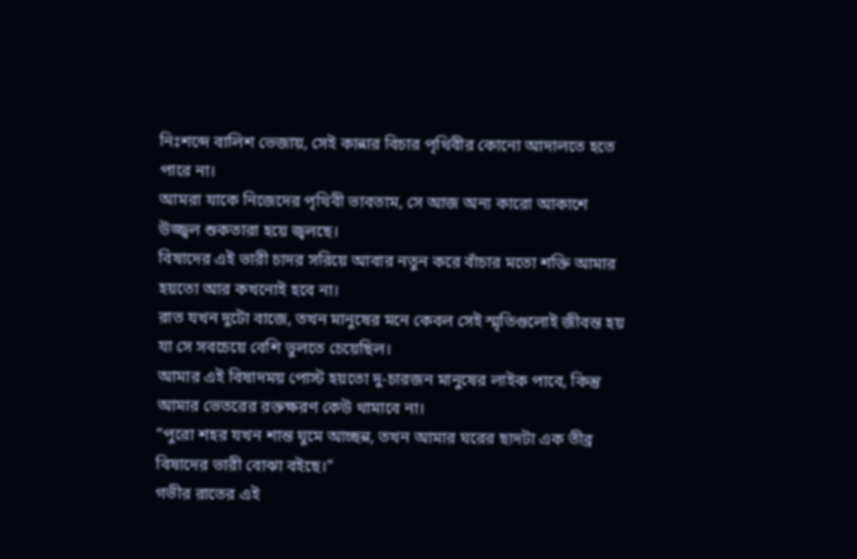নিঃশব্দে বালিশ ভেজায়, সেই কান্নার বিচার পৃথিবীর কোনো আদালতে হতে পারে না।
আমরা যাকে নিজেদের পৃথিবী ভাবতাম, সে আজ অন্য কারো আকাশে উজ্জ্বল শুকতারা হয়ে জ্বলছে।
বিষাদের এই ভারী চাদর সরিয়ে আবার নতুন করে বাঁচার মতো শক্তি আমার হয়তো আর কখনোই হবে না।
রাত যখন দুটো বাজে, তখন মানুষের মনে কেবল সেই স্মৃতিগুলোই জীবন্ত হয় যা সে সবচেয়ে বেশি ভুলতে চেয়েছিল।
আমার এই বিষাদময় পোস্ট হয়তো দু-চারজন মানুষের লাইক পাবে, কিন্তু আমার ভেতরের রক্তক্ষরণ কেউ থামাবে না।
“পুরো শহর যখন শান্ত ঘুমে আচ্ছন্ন, তখন আমার ঘরের ছাদটা এক তীব্র বিষাদের ভারী বোঝা বইছে।”
গভীর রাতের এই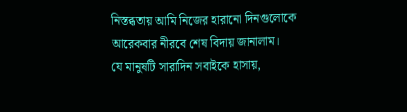নিস্তব্ধতায় আমি নিজের হারানো দিনগুলোকে আরেকবার নীরবে শেষ বিদায় জানালাম।
যে মানুষটি সারাদিন সবাইকে হাসায়,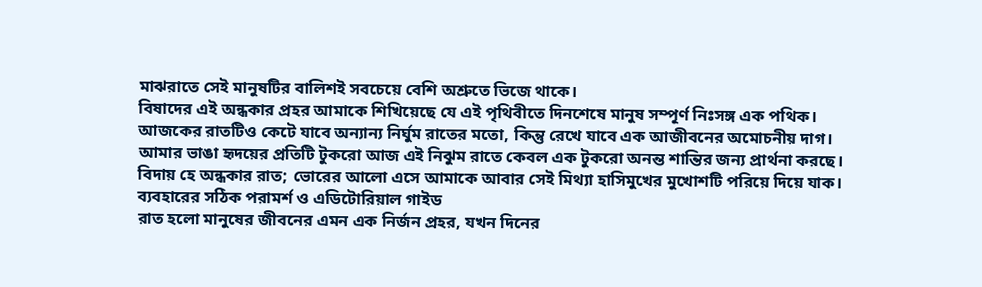মাঝরাতে সেই মানুষটির বালিশই সবচেয়ে বেশি অশ্রুতে ভিজে থাকে।
বিষাদের এই অন্ধকার প্রহর আমাকে শিখিয়েছে যে এই পৃথিবীতে দিনশেষে মানুষ সম্পূর্ণ নিঃসঙ্গ এক পথিক।
আজকের রাতটিও কেটে যাবে অন্যান্য নির্ঘুম রাতের মতো, কিন্তু রেখে যাবে এক আজীবনের অমোচনীয় দাগ।
আমার ভাঙা হৃদয়ের প্রতিটি টুকরো আজ এই নিঝুম রাতে কেবল এক টুকরো অনন্ত শান্তির জন্য প্রার্থনা করছে।
বিদায় হে অন্ধকার রাত; ভোরের আলো এসে আমাকে আবার সেই মিথ্যা হাসিমুখের মুখোশটি পরিয়ে দিয়ে যাক।
ব্যবহারের সঠিক পরামর্শ ও এডিটোরিয়াল গাইড
রাত হলো মানুষের জীবনের এমন এক নির্জন প্রহর, যখন দিনের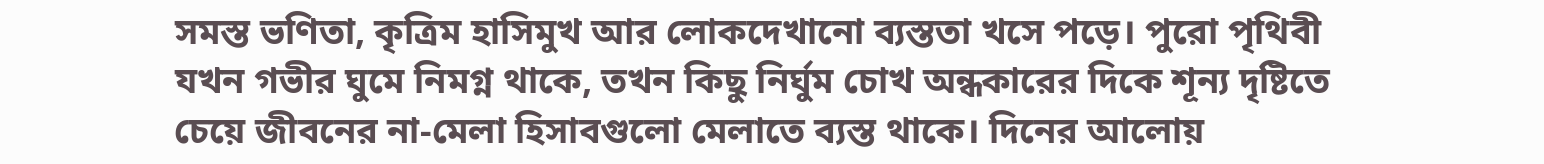সমস্ত ভণিতা, কৃত্রিম হাসিমুখ আর লোকদেখানো ব্যস্ততা খসে পড়ে। পুরো পৃথিবী যখন গভীর ঘুমে নিমগ্ন থাকে, তখন কিছু নির্ঘুম চোখ অন্ধকারের দিকে শূন্য দৃষ্টিতে চেয়ে জীবনের না-মেলা হিসাবগুলো মেলাতে ব্যস্ত থাকে। দিনের আলোয়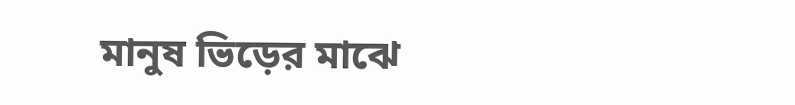মানুষ ভিড়ের মাঝে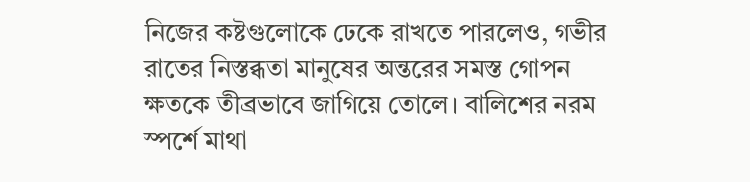নিজের কষ্টগুলোকে ঢেকে রাখতে পারলেও, গভীর রাতের নিস্তব্ধতা মানুষের অন্তরের সমস্ত গোপন ক্ষতকে তীব্রভাবে জাগিয়ে তোলে। বালিশের নরম স্পর্শে মাথা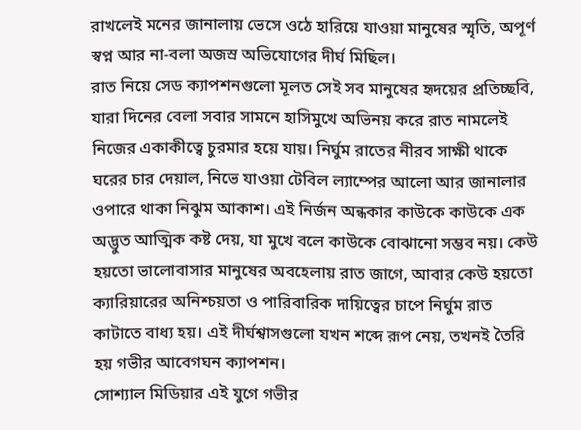রাখলেই মনের জানালায় ভেসে ওঠে হারিয়ে যাওয়া মানুষের স্মৃতি, অপূর্ণ স্বপ্ন আর না-বলা অজস্র অভিযোগের দীর্ঘ মিছিল।
রাত নিয়ে সেড ক্যাপশনগুলো মূলত সেই সব মানুষের হৃদয়ের প্রতিচ্ছবি, যারা দিনের বেলা সবার সামনে হাসিমুখে অভিনয় করে রাত নামলেই নিজের একাকীত্বে চুরমার হয়ে যায়। নির্ঘুম রাতের নীরব সাক্ষী থাকে ঘরের চার দেয়াল, নিভে যাওয়া টেবিল ল্যাম্পের আলো আর জানালার ওপারে থাকা নিঝুম আকাশ। এই নির্জন অন্ধকার কাউকে কাউকে এক অদ্ভুত আত্মিক কষ্ট দেয়, যা মুখে বলে কাউকে বোঝানো সম্ভব নয়। কেউ হয়তো ভালোবাসার মানুষের অবহেলায় রাত জাগে, আবার কেউ হয়তো ক্যারিয়ারের অনিশ্চয়তা ও পারিবারিক দায়িত্বের চাপে নির্ঘুম রাত কাটাতে বাধ্য হয়। এই দীর্ঘশ্বাসগুলো যখন শব্দে রূপ নেয়, তখনই তৈরি হয় গভীর আবেগঘন ক্যাপশন।
সোশ্যাল মিডিয়ার এই যুগে গভীর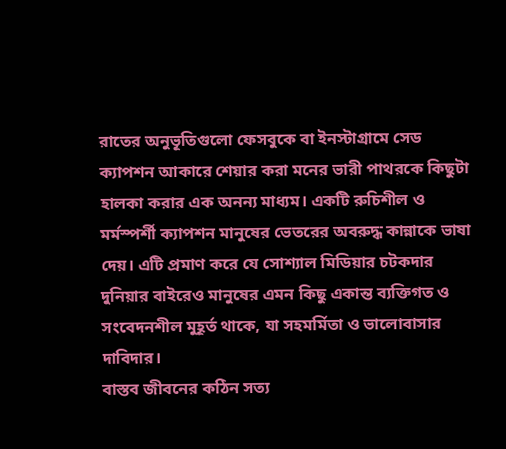রাতের অনুভূতিগুলো ফেসবুকে বা ইনস্টাগ্রামে সেড ক্যাপশন আকারে শেয়ার করা মনের ভারী পাথরকে কিছুটা হালকা করার এক অনন্য মাধ্যম। একটি রুচিশীল ও মর্মস্পর্শী ক্যাপশন মানুষের ভেতরের অবরুদ্ধ কান্নাকে ভাষা দেয়। এটি প্রমাণ করে যে সোশ্যাল মিডিয়ার চটকদার দুনিয়ার বাইরেও মানুষের এমন কিছু একান্ত ব্যক্তিগত ও সংবেদনশীল মুহূর্ত থাকে, যা সহমর্মিতা ও ভালোবাসার দাবিদার।
বাস্তব জীবনের কঠিন সত্য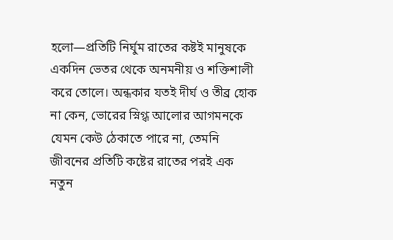হলো—প্রতিটি নির্ঘুম রাতের কষ্টই মানুষকে একদিন ভেতর থেকে অনমনীয় ও শক্তিশালী করে তোলে। অন্ধকার যতই দীর্ঘ ও তীব্র হোক না কেন, ভোরের স্নিগ্ধ আলোর আগমনকে যেমন কেউ ঠেকাতে পারে না, তেমনি জীবনের প্রতিটি কষ্টের রাতের পরই এক নতুন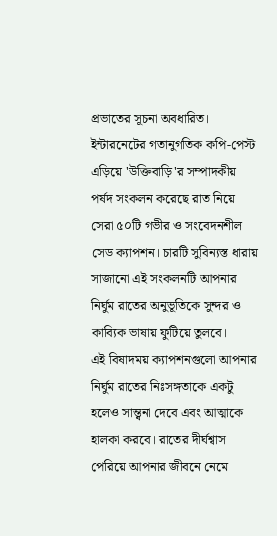প্রভাতের সূচনা অবধারিত।
ইন্টারনেটের গতানুগতিক কপি-পেস্ট এড়িয়ে 'উক্তিবাড়ি'র সম্পাদকীয় পর্ষদ সংকলন করেছে রাত নিয়ে সেরা ৫০টি গভীর ও সংবেদনশীল সেড ক্যাপশন। চারটি সুবিন্যস্ত ধারায় সাজানো এই সংকলনটি আপনার নির্ঘুম রাতের অনুভূতিকে সুন্দর ও কাব্যিক ভাষায় ফুটিয়ে তুলবে।
এই বিষাদময় ক্যাপশনগুলো আপনার নির্ঘুম রাতের নিঃসঙ্গতাকে একটু হলেও সান্ত্বনা দেবে এবং আত্মাকে হালকা করবে। রাতের দীর্ঘশ্বাস পেরিয়ে আপনার জীবনে নেমে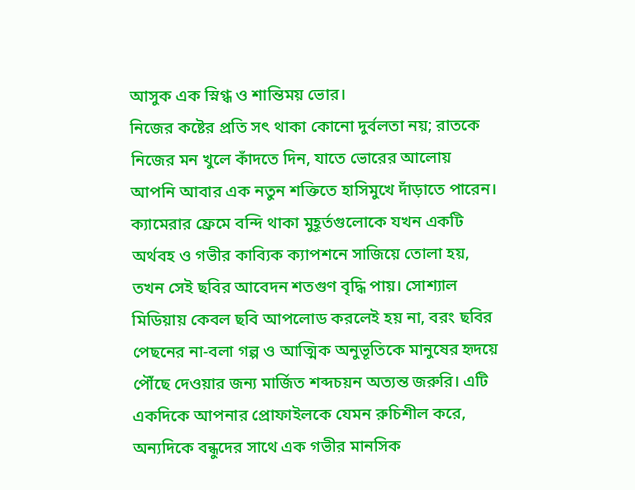আসুক এক স্নিগ্ধ ও শান্তিময় ভোর।
নিজের কষ্টের প্রতি সৎ থাকা কোনো দুর্বলতা নয়; রাতকে নিজের মন খুলে কাঁদতে দিন, যাতে ভোরের আলোয় আপনি আবার এক নতুন শক্তিতে হাসিমুখে দাঁড়াতে পারেন।
ক্যামেরার ফ্রেমে বন্দি থাকা মুহূর্তগুলোকে যখন একটি অর্থবহ ও গভীর কাব্যিক ক্যাপশনে সাজিয়ে তোলা হয়, তখন সেই ছবির আবেদন শতগুণ বৃদ্ধি পায়। সোশ্যাল মিডিয়ায় কেবল ছবি আপলোড করলেই হয় না, বরং ছবির পেছনের না-বলা গল্প ও আত্মিক অনুভূতিকে মানুষের হৃদয়ে পৌঁছে দেওয়ার জন্য মার্জিত শব্দচয়ন অত্যন্ত জরুরি। এটি একদিকে আপনার প্রোফাইলকে যেমন রুচিশীল করে, অন্যদিকে বন্ধুদের সাথে এক গভীর মানসিক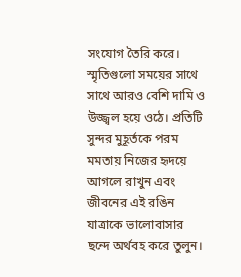সংযোগ তৈরি করে।
স্মৃতিগুলো সময়ের সাথে সাথে আরও বেশি দামি ও উজ্জ্বল হয়ে ওঠে। প্রতিটি সুন্দর মুহূর্তকে পরম মমতায় নিজের হৃদয়ে আগলে রাখুন এবং জীবনের এই রঙিন যাত্রাকে ভালোবাসার ছন্দে অর্থবহ করে তুলুন।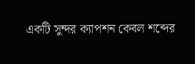একটি সুন্দর ক্যাপশন কেবল শব্দের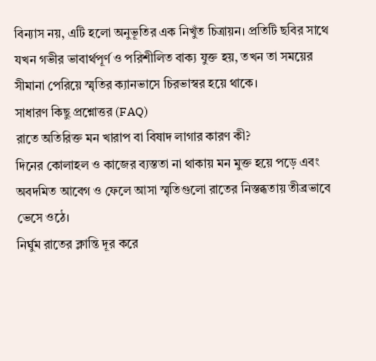বিন্যাস নয়, এটি হলো অনুভূতির এক নিখুঁত চিত্রায়ন। প্রতিটি ছবির সাথে যখন গভীর ভাবার্থপূর্ণ ও পরিশীলিত বাক্য যুক্ত হয়, তখন তা সময়ের সীমানা পেরিয়ে স্মৃতির ক্যানভাসে চিরভাস্বর হয়ে থাকে।
সাধারণ কিছু প্রশ্নোত্তর (FAQ)
রাতে অতিরিক্ত মন খারাপ বা বিষাদ লাগার কারণ কী?
দিনের কোলাহল ও কাজের ব্যস্ততা না থাকায় মন মুক্ত হয়ে পড়ে এবং অবদমিত আবেগ ও ফেলে আসা স্মৃতিগুলো রাতের নিস্তব্ধতায় তীব্রভাবে ভেসে ওঠে।
নির্ঘুম রাতের ক্লান্তি দূর করে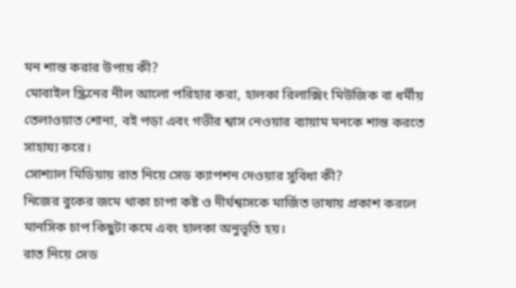মন শান্ত করার উপায় কী?
মোবাইল স্ক্রিনের নীল আলো পরিহার করা, হালকা রিলাক্সিং মিউজিক বা ধর্মীয় তেলাওয়াত শোনা, বই পড়া এবং গভীর শ্বাস নেওয়ার ব্যায়াম মনকে শান্ত করতে সাহায্য করে।
সোশ্যাল মিডিয়ায় রাত নিয়ে সেড ক্যাপশন দেওয়ার সুবিধা কী?
নিজের বুকের জমে থাকা চাপা কষ্ট ও দীর্ঘশ্বাসকে মার্জিত ভাষায় প্রকাশ করলে মানসিক চাপ কিছুটা কমে এবং হালকা অনুভূতি হয়।
রাত নিয়ে সেড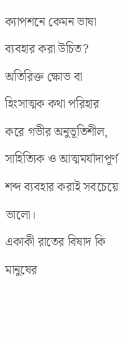ক্যাপশনে কেমন ভাষা ব্যবহার করা উচিত?
অতিরিক্ত ক্ষোভ বা হিংসাত্মক কথা পরিহার করে গভীর অনুভূতিশীল, সাহিত্যিক ও আত্মমর্যাদাপূর্ণ শব্দ ব্যবহার করাই সবচেয়ে ভালো।
একাকী রাতের বিষাদ কি মানুষের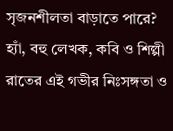সৃজনশীলতা বাড়াতে পারে?
হ্যাঁ, বহু লেখক, কবি ও শিল্পী রাতের এই গভীর নিঃসঙ্গতা ও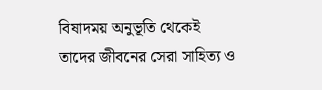বিষাদময় অনুভূতি থেকেই তাদের জীবনের সেরা সাহিত্য ও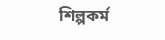শিল্পকর্ম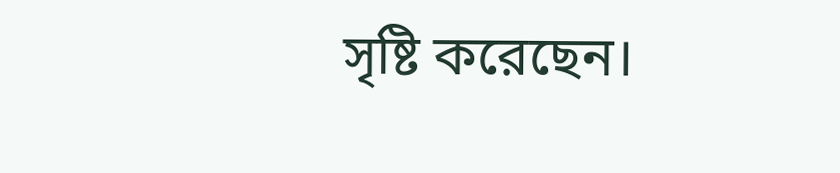সৃষ্টি করেছেন।